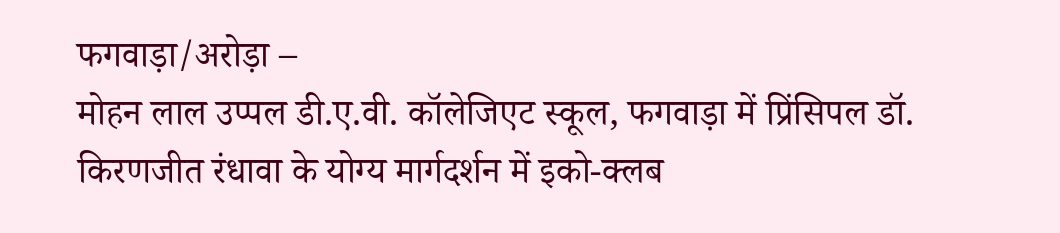फगवाड़ा/अरोड़ा –
मोहन लाल उप्पल डी.ए.वी. कॉलेजिएट स्कूल, फगवाड़ा में प्रिंसिपल डॉ. किरणजीत रंधावा के योग्य मार्गदर्शन में इको-क्लब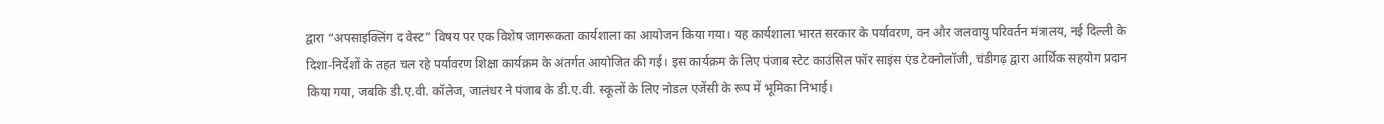द्वारा “अपसाइक्लिंग द वेस्ट” विषय पर एक विशेष जागरूकता कार्यशाला का आयोजन किया गया। यह कार्यशाला भारत सरकार के पर्यावरण, वन और जलवायु परिवर्तन मंत्रालय, नई दिल्ली के दिशा-निर्देशों के तहत चल रहे पर्यावरण शिक्षा कार्यक्रम के अंतर्गत आयोजित की गई। इस कार्यक्रम के लिए पंजाब स्टेट काउंसिल फॉर साइंस एंड टेक्नोलॉजी, चंडीगढ़ द्वारा आर्थिक सहयोग प्रदान किया गया, जबकि डी.ए.वी. कॉलेज, जालंधर ने पंजाब के डी.ए.वी. स्कूलों के लिए नोडल एजेंसी के रूप में भूमिका निभाई।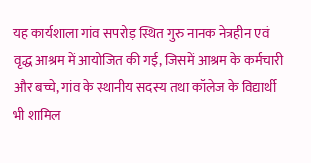यह कार्यशाला गांव सपरोड़ स्थित गुरु नानक नेत्रहीन एवं वृद्ध आश्रम में आयोजित की गई, जिसमें आश्रम के कर्मचारी और बच्चे, गांव के स्थानीय सदस्य तथा कॉलेज के विद्यार्थी भी शामिल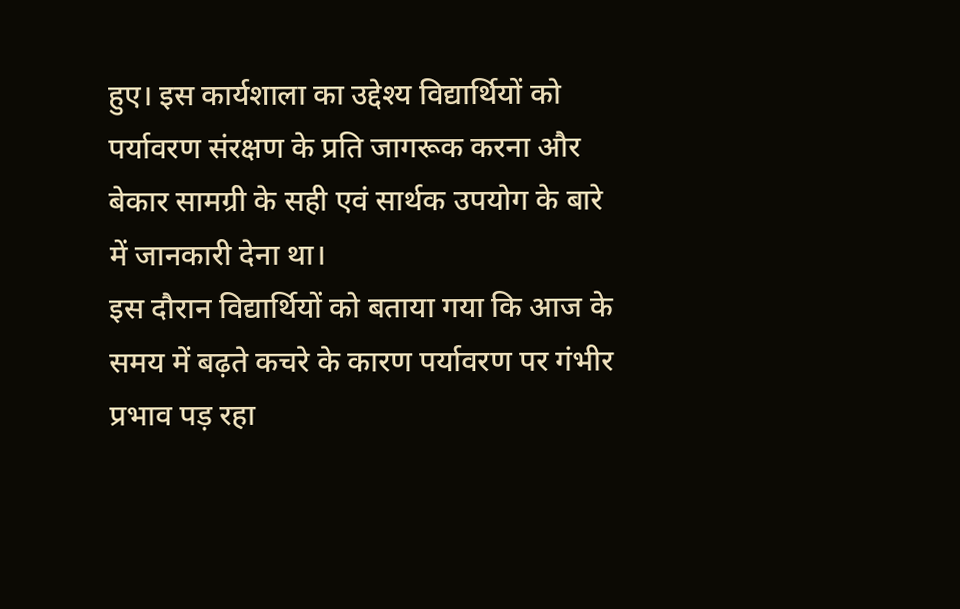हुए। इस कार्यशाला का उद्देश्य विद्यार्थियों को पर्यावरण संरक्षण के प्रति जागरूक करना और बेकार सामग्री के सही एवं सार्थक उपयोग के बारे में जानकारी देना था।
इस दौरान विद्यार्थियों को बताया गया कि आज के समय में बढ़ते कचरे के कारण पर्यावरण पर गंभीर प्रभाव पड़ रहा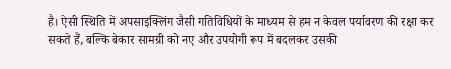है। ऐसी स्थिति में अपसाइक्लिंग जैसी गतिविधियों के माध्यम से हम न केवल पर्यावरण की रक्षा कर सकते हैं, बल्कि बेकार सामग्री को नए और उपयोगी रूप में बदलकर उसकी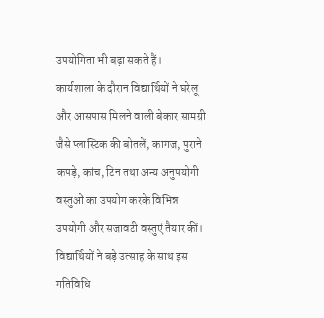उपयोगिता भी बढ़ा सकते हैं।
कार्यशाला के दौरान विद्यार्थियों ने घरेलू और आसपास मिलने वाली बेकार सामग्री जैसे प्लास्टिक की बोतलें, कागज, पुराने कपड़े, कांच, टिन तथा अन्य अनुपयोगी वस्तुओं का उपयोग करके विभिन्न उपयोगी और सजावटी वस्तुएं तैयार कीं। विद्यार्थियों ने बड़े उत्साह के साथ इस गतिविधि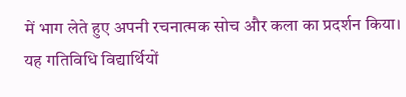में भाग लेते हुए अपनी रचनात्मक सोच और कला का प्रदर्शन किया।
यह गतिविधि विद्यार्थियों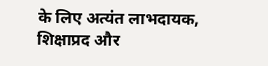के लिए अत्यंत लाभदायक, शिक्षाप्रद और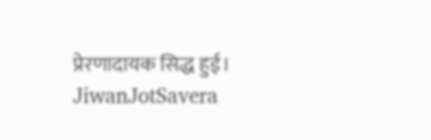प्रेरणादायक सिद्ध हुई।
JiwanJotSavera